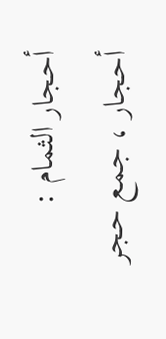أحجار الثمام : أحجار ، جمع حجر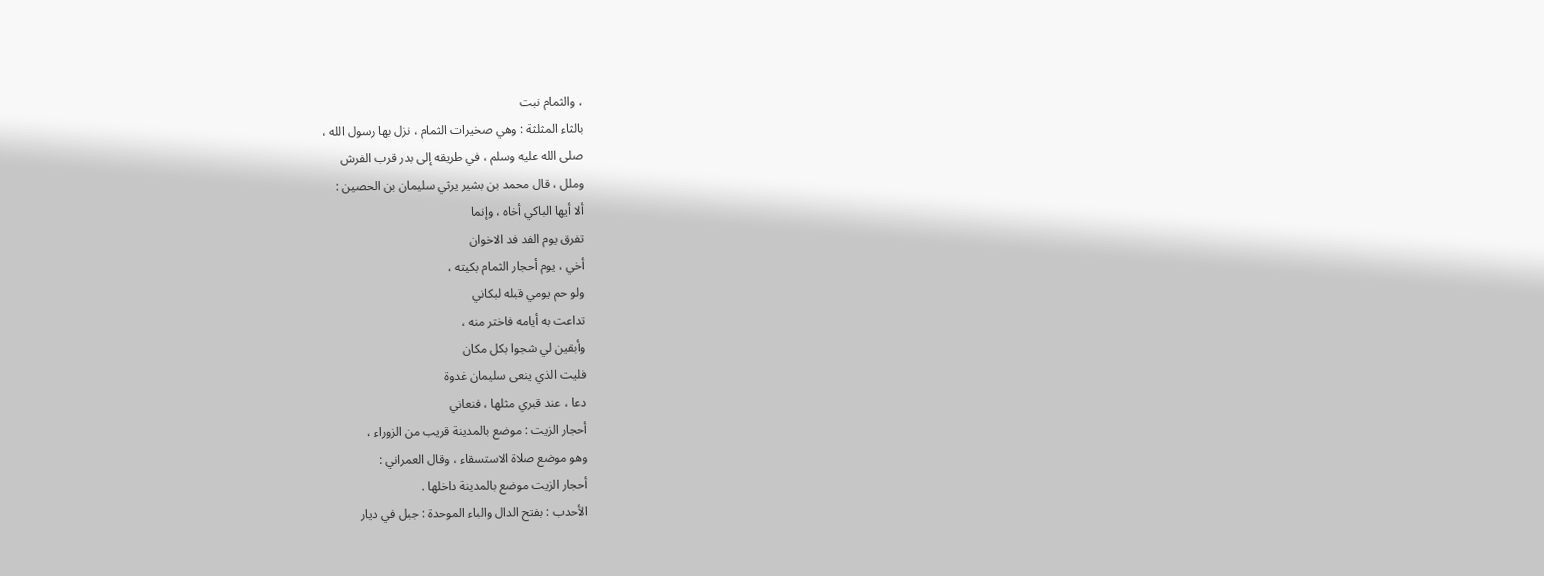، والثمام نبت
بالثاء المثلثة : وهي صخيرات الثمام ، نزل بها رسول الله ،
صلى الله عليه وسلم ، في طريقه إلى بدر قرب الفرش
وملل ، قال محمد بن بشير يرثي سليمان بن الحصين :
ألا أيها الباكي أخاه ، وإنما
تفرق يوم الفد فد الاخوان
أخي ، يوم أحجار الثمام بكيته ،
ولو حم يومي قبله لبكاني
تداعت به أيامه فاختر منه ،
وأبقين لي شجوا بكل مكان
فليت الذي ينعى سليمان غدوة
دعا ، عند قبري مثلها ، فنعاني
أحجار الزيت : موضع بالمدينة قريب من الزوراء ،
وهو موضع صلاة الاستسقاء ، وقال العمراني :
أحجار الزيت موضع بالمدينة داخلها .
الأحدب : بفتح الدال والباء الموحدة : جبل في ديار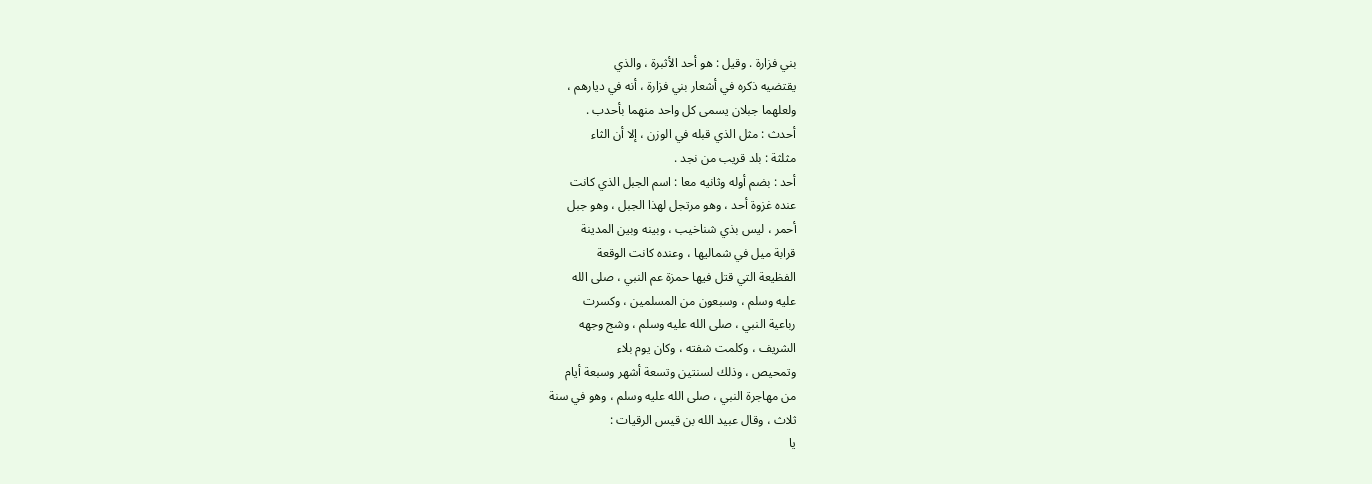بني فزارة . وقيل : هو أحد الأثبرة ، والذي
يقتضيه ذكره في أشعار بني فزارة ، أنه في ديارهم ،
ولعلهما جبلان يسمى كل واحد منهما بأحدب .
أحدث : مثل الذي قبله في الوزن ، إلا أن الثاء
مثلثة : بلد قريب من نجد .
أحد : بضم أوله وثانيه معا : اسم الجبل الذي كانت
عنده غزوة أحد ، وهو مرتجل لهذا الجبل ، وهو جبل
أحمر ، ليس بذي شناخيب ، وبينه وبين المدينة
قرابة ميل في شماليها ، وعنده كانت الوقعة
الفظيعة التي قتل فيها حمزة عم النبي ، صلى الله
عليه وسلم ، وسبعون من المسلمين ، وكسرت
رباعية النبي ، صلى الله عليه وسلم ، وشج وجهه
الشريف ، وكلمت شفته ، وكان يوم بلاء
وتمحيص ، وذلك لسنتين وتسعة أشهر وسبعة أيام
من مهاجرة النبي ، صلى الله عليه وسلم ، وهو في سنة
ثلاث ، وقال عبيد الله بن قيس الرقيات :
يا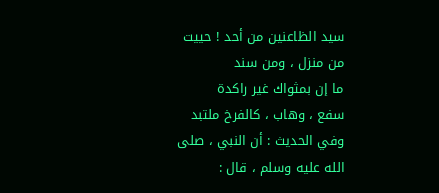سيد الظاعنين من أحد ! حييت من منزل ، ومن سند
ما إن بمثواك غير راكدة
سفع ، وهاب ، كالفرخ ملتبد
وفي الحديث : أن النبي ، صلى الله عليه وسلم ، قال :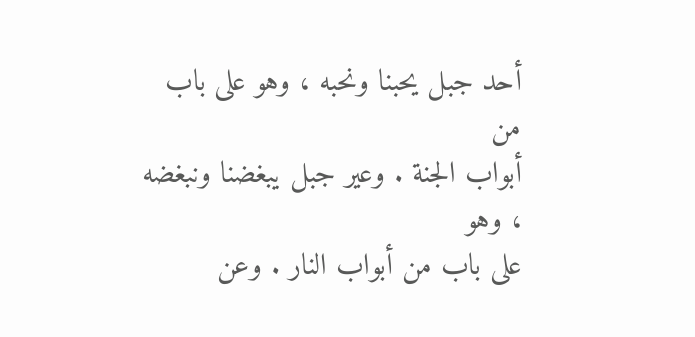أحد جبل يحبنا ونحبه ، وهو على باب من
أبواب الجنة . وعير جبل يبغضنا ونبغضه ، وهو
على باب من أبواب النار . وعن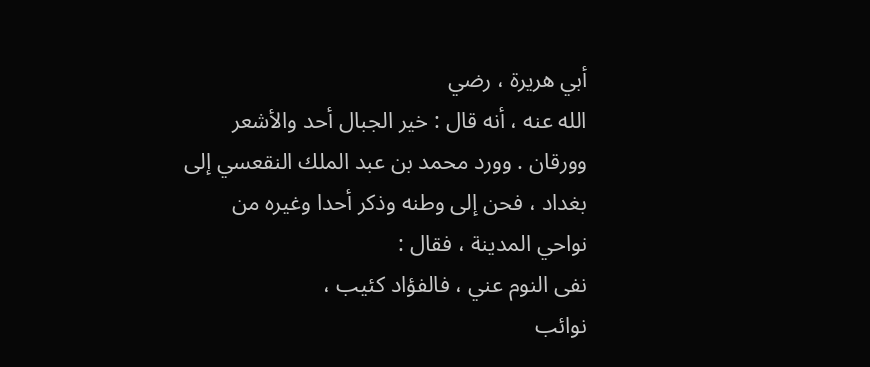أبي هريرة ، رضي
الله عنه ، أنه قال : خير الجبال أحد والأشعر
وورقان . وورد محمد بن عبد الملك النقعسي إلى
بغداد ، فحن إلى وطنه وذكر أحدا وغيره من
نواحي المدينة ، فقال :
نفى النوم عني ، فالفؤاد كئيب ،
نوائب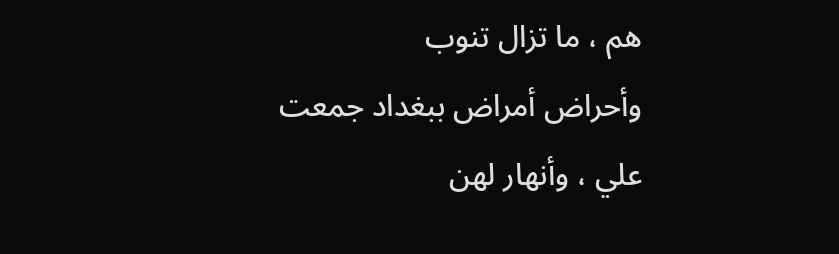هم ، ما تزال تنوب
وأحراض أمراض ببغداد جمعت
علي ، وأنهار لهن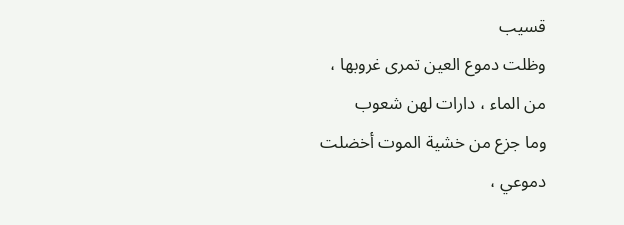قسيب
وظلت دموع العين تمرى غروبها ،
من الماء ، دارات لهن شعوب
وما جزع من خشية الموت أخضلت
دموعي ،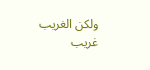ولكن الغريب غريب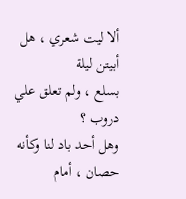ألا ليت شعري ، هل أبيتن ليلة
بسلع ، ولم تعلق علي دروب ؟
وهل أحد باد لنا وكأنه
حصان ، أمام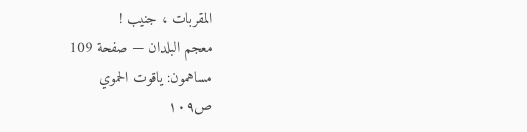المقربات ، جنيب !
معجم البلدان — صفحة 109
مساهمون: ياقوت الحموي
ص١٠٩